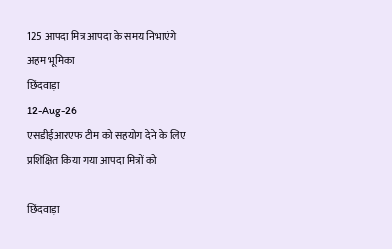125 आपदा मित्र आपदा के समय निभाएंगे अहम भूमिका
छिंदवाड़ा
12-Aug-26
एसडीईआरएफ टीम को सहयोग देने के लिए प्रशिक्षित किया गया आपदा मित्रों को

छिंदवाड़ा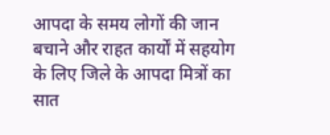आपदा के समय लोगों की जान बचाने और राहत कार्यों में सहयोग के लिए जिले के आपदा मित्रों का सात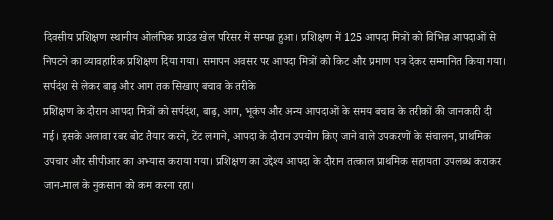दिवसीय प्रशिक्षण स्थानीय ओलंपिक ग्राउंड खेल परिसर में सम्पन्न हुआ। प्रशिक्षण में 125 आपदा मित्रों को विभिन्न आपदाओं से निपटने का व्यावहारिक प्रशिक्षण दिया गया। समापन अवसर पर आपदा मित्रों को किट और प्रमाण पत्र देकर सम्मानित किया गया।
सर्पदंश से लेकर बाढ़ और आग तक सिखाए बचाव के तरीके
प्रशिक्षण के दौरान आपदा मित्रों को सर्पदंश, बाढ़, आग, भूकंप और अन्य आपदाओं के समय बचाव के तरीकों की जानकारी दी गई। इसके अलावा रबर बोट तैयार करने, टेंट लगाने, आपदा के दौरान उपयोग किए जाने वाले उपकरणों के संचालन, प्राथमिक उपचार और सीपीआर का अभ्यास कराया गया। प्रशिक्षण का उद्देश्य आपदा के दौरान तत्काल प्राथमिक सहायता उपलब्ध कराकर जान-माल के नुकसान को कम करना रहा।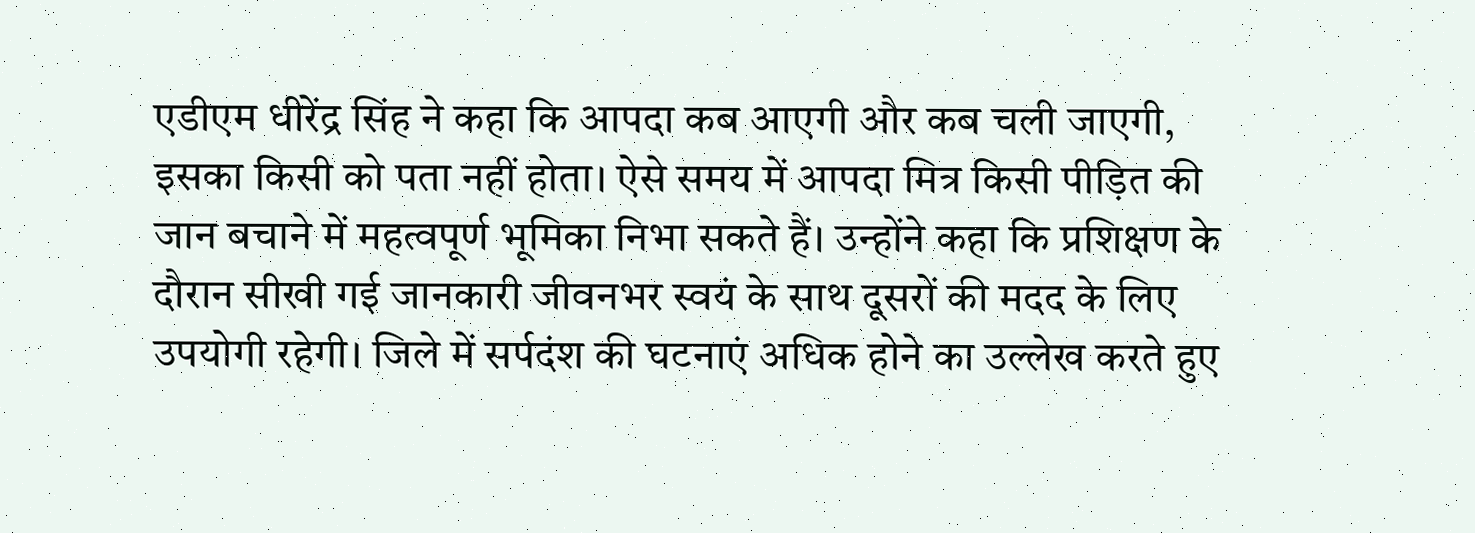एडीएम धीरेंद्र सिंह ने कहा कि आपदा कब आएगी और कब चली जाएगी, इसका किसी को पता नहीं होता। ऐसे समय में आपदा मित्र किसी पीड़ित की जान बचाने में महत्वपूर्ण भूमिका निभा सकते हैं। उन्होंने कहा कि प्रशिक्षण के दौरान सीखी गई जानकारी जीवनभर स्वयं के साथ दूसरों की मदद के लिए उपयोगी रहेगी। जिले में सर्पदंश की घटनाएं अधिक होने का उल्लेख करते हुए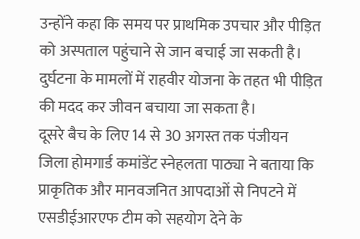उन्होंने कहा कि समय पर प्राथमिक उपचार और पीड़ित को अस्पताल पहुंचाने से जान बचाई जा सकती है। दुर्घटना के मामलों में राहवीर योजना के तहत भी पीड़ित की मदद कर जीवन बचाया जा सकता है।
दूसरे बैच के लिए 14 से 30 अगस्त तक पंजीयन
जिला होमगार्ड कमांडेंट स्नेहलता पाठ्या ने बताया कि प्राकृतिक और मानवजनित आपदाओं से निपटने में एसडीईआरएफ टीम को सहयोग देने के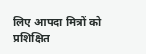लिए आपदा मित्रों को प्रशिक्षित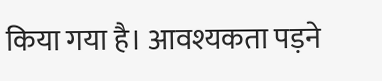किया गया है। आवश्यकता पड़ने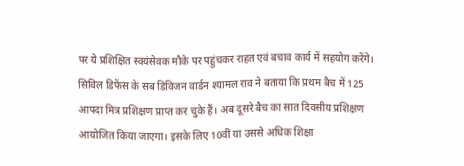पर ये प्रशिक्षित स्वयंसेवक मौके पर पहुंचकर राहत एवं बचाव कार्य में सहयोग करेंगे।
सिविल डिफेंस के सब डिविजन वार्डन श्यामल राव ने बताया कि प्रथम बैच में 125 आपदा मित्र प्रशिक्षण प्राप्त कर चुके हैं। अब दूसरे बैच का सात दिवसीय प्रशिक्षण आयोजित किया जाएगा। इसके लिए 10वीं या उससे अधिक शिक्षा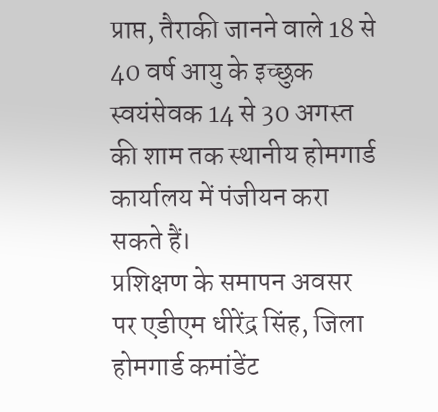प्राप्त, तैराकी जानने वाले 18 से 40 वर्ष आयु के इच्छुक स्वयंसेवक 14 से 30 अगस्त की शाम तक स्थानीय होमगार्ड कार्यालय में पंजीयन करा सकते हैं।
प्रशिक्षण के समापन अवसर पर एडीएम धीरेंद्र सिंह, जिला होमगार्ड कमांडेंट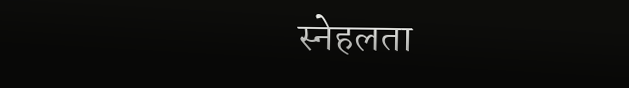स्नेहलता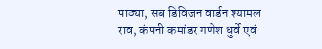पाठ्या, सब डिविजन वार्डन श्यामल राव, कंपनी कमांडर गणेश धुर्वे एवं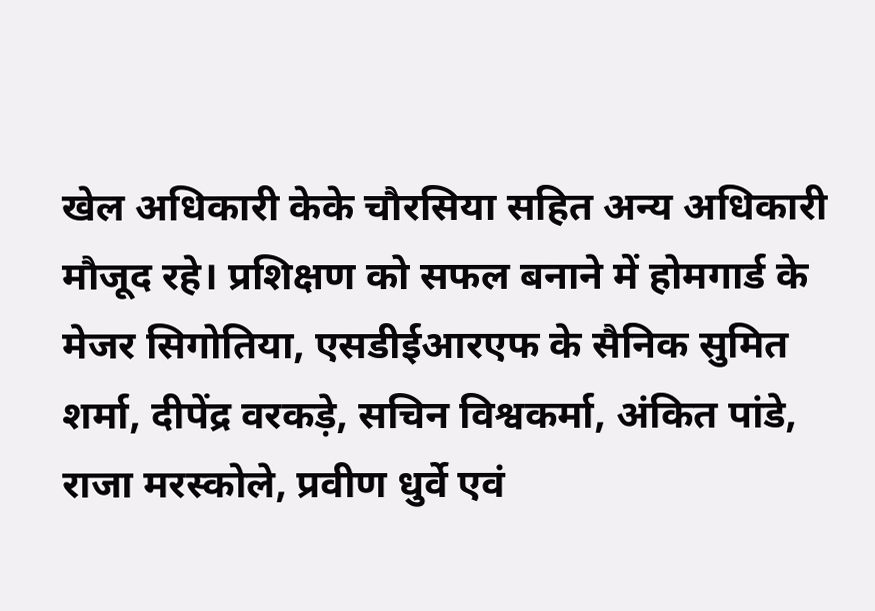खेल अधिकारी केके चौरसिया सहित अन्य अधिकारी मौजूद रहे। प्रशिक्षण को सफल बनाने में होमगार्ड के मेजर सिगोतिया, एसडीईआरएफ के सैनिक सुमित शर्मा, दीपेंद्र वरकड़े, सचिन विश्वकर्मा, अंकित पांडे, राजा मरस्कोले, प्रवीण धुर्वे एवं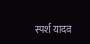स्पर्श यादव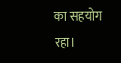का सहयोग रहा।